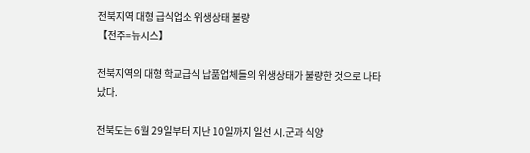전북지역 대형 급식업소 위생상태 불량
【전주=뉴시스】

전북지역의 대형 학교급식 납품업체들의 위생상태가 불량한 것으로 나타났다.

전북도는 6월 29일부터 지난 10일까지 일선 시.군과 식양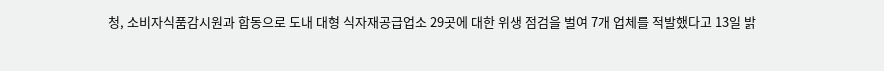청, 소비자식품감시원과 합동으로 도내 대형 식자재공급업소 29곳에 대한 위생 점검을 벌여 7개 업체를 적발했다고 13일 밝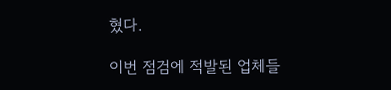혔다.

이번 점검에 적발된 업체들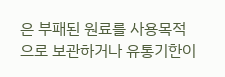은 부패된 원료를 사용목적으로 보관하거나 유통기한이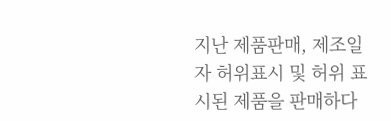지난 제품판매, 제조일자 허위표시 및 허위 표시된 제품을 판매하다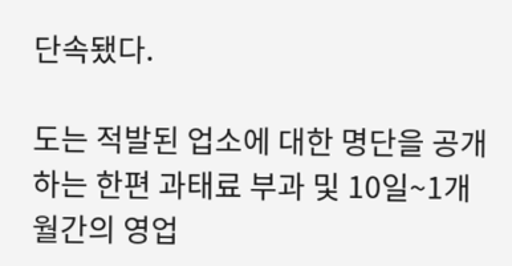단속됐다.

도는 적발된 업소에 대한 명단을 공개하는 한편 과태료 부과 및 10일~1개월간의 영업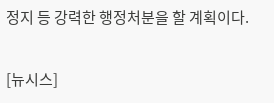정지 등 강력한 행정처분을 할 계획이다.

[뉴시스]